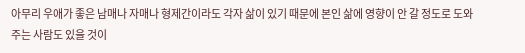아무리 우애가 좋은 남매나 자매나 형제간이라도 각자 삶이 있기 때문에 본인 삶에 영향이 안 갈 정도로 도와주는 사람도 있을 것이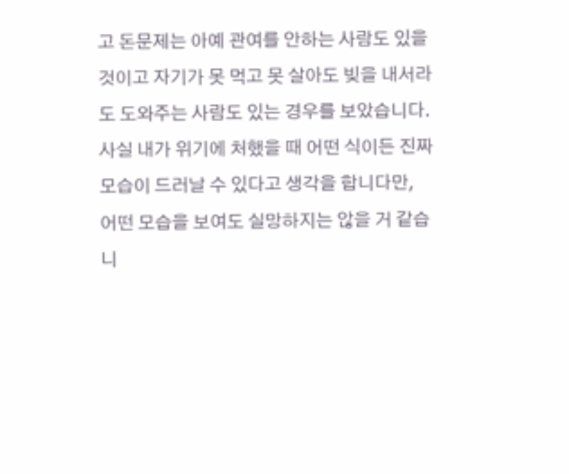고 돈문제는 아예 관여를 안하는 사람도 있을 것이고 자기가 못 먹고 못 살아도 빚을 내서라도 도와주는 사람도 있는 경우를 보았습니다. 사실 내가 위기에 처했을 때 어떤 식이든 진짜 모습이 드러날 수 있다고 생각을 합니다만, 어떤 모습을 보여도 실망하지는 않을 거 같습니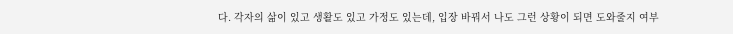다. 각자의 삶이 있고 생활도 있고 가정도 있는데, 입장 바꿔서 나도 그런 상황이 되면 도와줄지 여부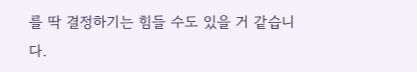를 딱 결정하기는 힘들 수도 있을 거 같습니다.